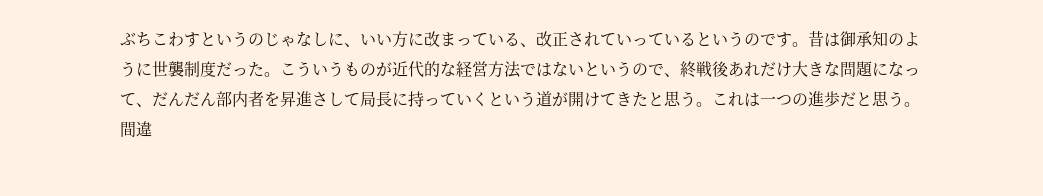ぶちこわすというのじゃなしに、いい方に改まっている、改正されていっているというのです。昔は御承知のように世襲制度だった。こういうものが近代的な経営方法ではないというので、終戦後あれだけ大きな問題になって、だんだん部内者を昇進さして局長に持っていくという道が開けてきたと思う。これは一つの進歩だと思う。間違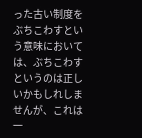った古い制度をぶちこわすという意味においては、ぶちこわすというのは正しいかもしれしませんが、これは一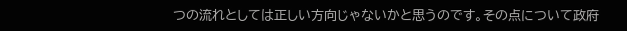つの流れとしては正しい方向じゃないかと思うのです。その点について政府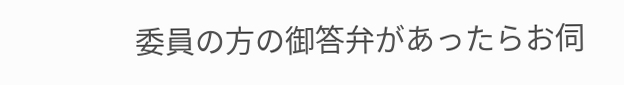委員の方の御答弁があったらお伺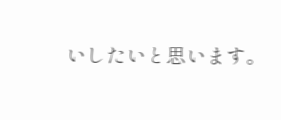いしたいと思います。